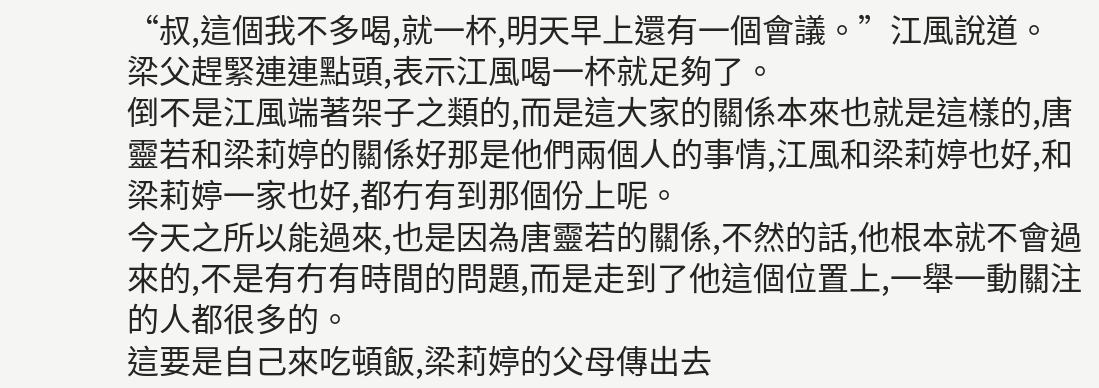“叔,這個我不多喝,就一杯,明天早上還有一個會議。”江風說道。
梁父趕緊連連點頭,表示江風喝一杯就足夠了。
倒不是江風端著架子之類的,而是這大家的關係本來也就是這樣的,唐靈若和梁莉婷的關係好那是他們兩個人的事情,江風和梁莉婷也好,和梁莉婷一家也好,都冇有到那個份上呢。
今天之所以能過來,也是因為唐靈若的關係,不然的話,他根本就不會過來的,不是有冇有時間的問題,而是走到了他這個位置上,一舉一動關注的人都很多的。
這要是自己來吃頓飯,梁莉婷的父母傳出去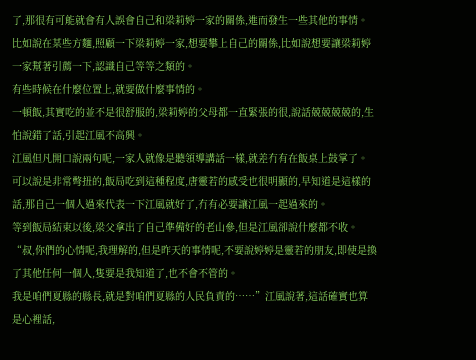了,那很有可能就會有人誤會自己和梁莉婷一家的關係,進而發生一些其他的事情。
比如說在某些方麵,照顧一下梁莉婷一家,想要攀上自己的關係,比如說想要讓梁莉婷一家幫著引薦一下,認識自己等等之類的。
有些時候在什麼位置上,就要做什麼事情的。
一頓飯,其實吃的並不是很舒服的,梁莉婷的父母都一直緊張的很,說話兢兢兢兢的,生怕說錯了話,引起江風不高興。
江風但凡開口說兩句呢,一家人就像是聽領導講話一樣,就差冇有在飯桌上鼓掌了。
可以說是非常彆扭的,飯局吃到這種程度,唐靈若的感受也很明顯的,早知道是這樣的話,那自己一個人過來代表一下江風就好了,冇有必要讓江風一起過來的。
等到飯局結束以後,梁父拿出了自己準備好的老山參,但是江風卻說什麼都不收。
“叔,你們的心情呢,我理解的,但是昨天的事情呢,不要說婷婷是靈若的朋友,即使是換了其他任何一個人,隻要是我知道了,也不會不管的。
我是咱們夏縣的縣長,就是對咱們夏縣的人民負責的……”江風說著,這話確實也算是心裡話,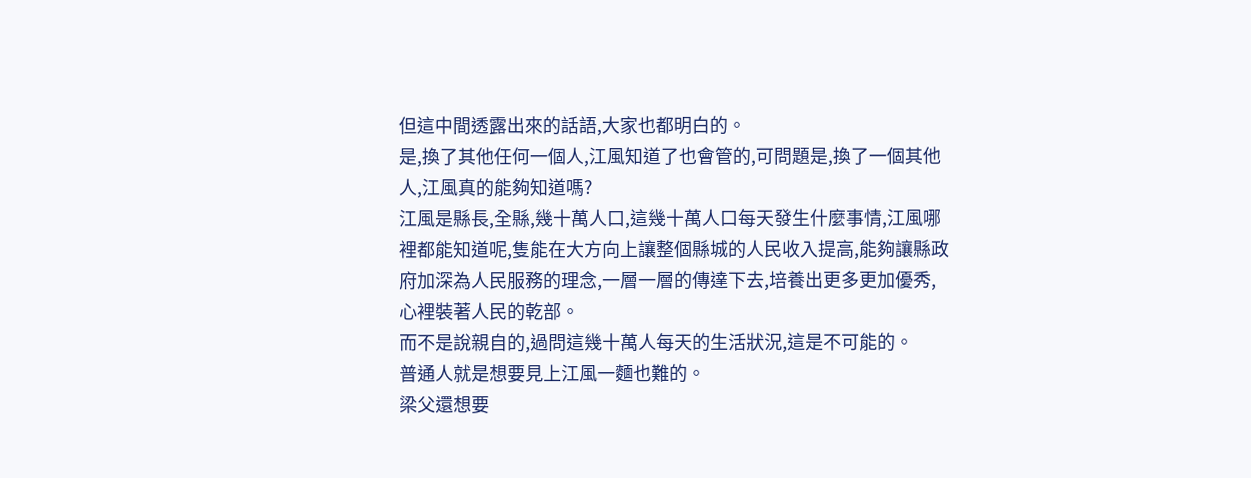但這中間透露出來的話語,大家也都明白的。
是,換了其他任何一個人,江風知道了也會管的,可問題是,換了一個其他人,江風真的能夠知道嗎?
江風是縣長,全縣,幾十萬人口,這幾十萬人口每天發生什麼事情,江風哪裡都能知道呢,隻能在大方向上讓整個縣城的人民收入提高,能夠讓縣政府加深為人民服務的理念,一層一層的傳達下去,培養出更多更加優秀,心裡裝著人民的乾部。
而不是說親自的,過問這幾十萬人每天的生活狀況,這是不可能的。
普通人就是想要見上江風一麵也難的。
梁父還想要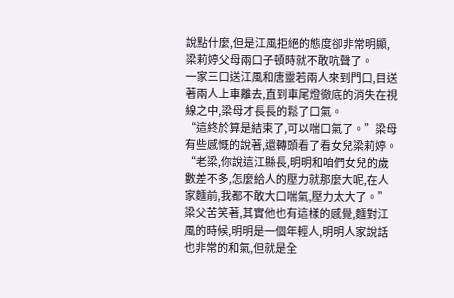說點什麼,但是江風拒絕的態度卻非常明顯,梁莉婷父母兩口子頓時就不敢吭聲了。
一家三口送江風和唐靈若兩人來到門口,目送著兩人上車離去,直到車尾燈徹底的消失在視線之中,梁母才長長的鬆了口氣。
“這終於算是結束了,可以喘口氣了。”梁母有些感慨的說著,還轉頭看了看女兒梁莉婷。
“老梁,你說這江縣長,明明和咱們女兒的歲數差不多,怎麼給人的壓力就那麼大呢,在人家麵前,我都不敢大口喘氣,壓力太大了。”
梁父苦笑著,其實他也有這樣的感覺,麵對江風的時候,明明是一個年輕人,明明人家說話也非常的和氣,但就是全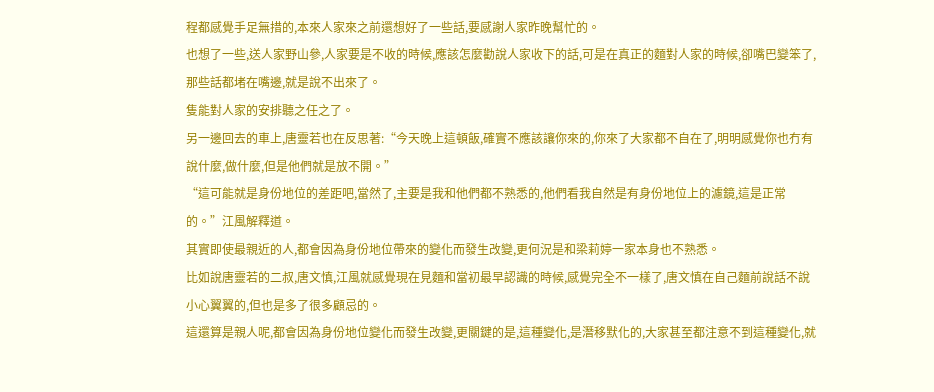程都感覺手足無措的,本來人家來之前還想好了一些話,要感謝人家昨晚幫忙的。
也想了一些,送人家野山參,人家要是不收的時候,應該怎麼勸說人家收下的話,可是在真正的麵對人家的時候,卻嘴巴變笨了,那些話都堵在嘴邊,就是說不出來了。
隻能對人家的安排聽之任之了。
另一邊回去的車上,唐靈若也在反思著:“今天晚上這頓飯,確實不應該讓你來的,你來了大家都不自在了,明明感覺你也冇有說什麼,做什麼,但是他們就是放不開。”
“這可能就是身份地位的差距吧,當然了,主要是我和他們都不熟悉的,他們看我自然是有身份地位上的濾鏡,這是正常的。”江風解釋道。
其實即使最親近的人,都會因為身份地位帶來的變化而發生改變,更何況是和梁莉婷一家本身也不熟悉。
比如說唐靈若的二叔,唐文慎,江風就感覺現在見麵和當初最早認識的時候,感覺完全不一樣了,唐文慎在自己麵前說話不說小心翼翼的,但也是多了很多顧忌的。
這還算是親人呢,都會因為身份地位變化而發生改變,更關鍵的是,這種變化,是潛移默化的,大家甚至都注意不到這種變化,就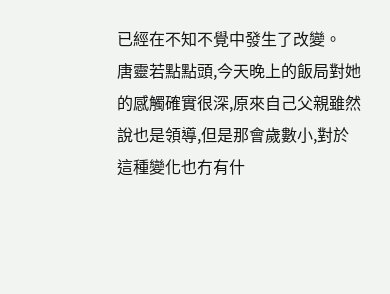已經在不知不覺中發生了改變。
唐靈若點點頭,今天晚上的飯局對她的感觸確實很深,原來自己父親雖然說也是領導,但是那會歲數小,對於這種變化也冇有什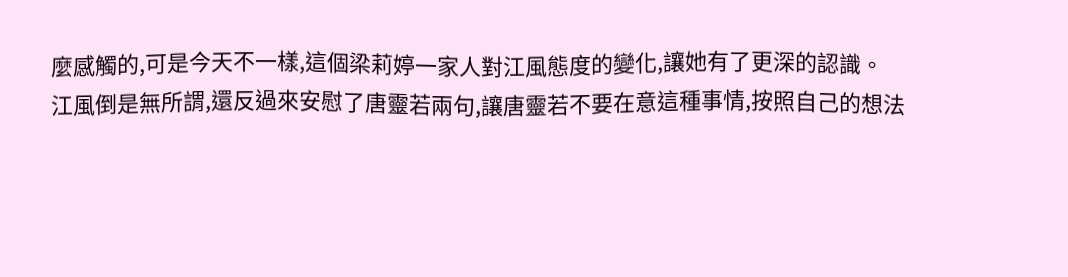麼感觸的,可是今天不一樣,這個梁莉婷一家人對江風態度的變化,讓她有了更深的認識。
江風倒是無所謂,還反過來安慰了唐靈若兩句,讓唐靈若不要在意這種事情,按照自己的想法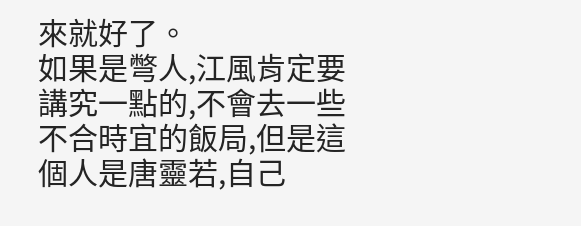來就好了。
如果是彆人,江風肯定要講究一點的,不會去一些不合時宜的飯局,但是這個人是唐靈若,自己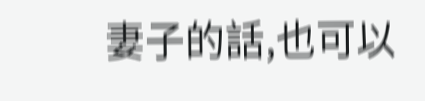妻子的話,也可以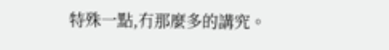特殊一點,冇那麼多的講究。